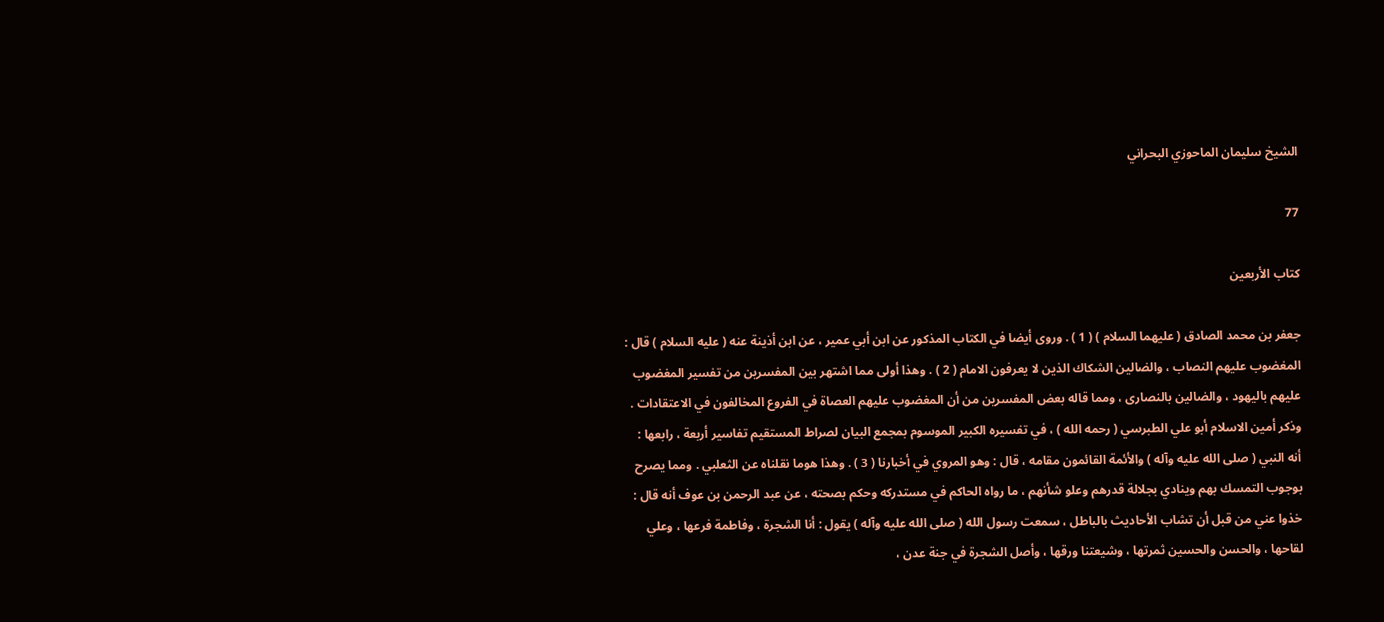الشيخ سليمان الماحوزي البحراني

77

كتاب الأربعين

جعفر بن محمد الصادق ( عليهما السلام ) ( 1 ) . وروى أيضا في الكتاب المذكور عن ابن أبي عمير ، عن ابن أذينة عنه ( عليه السلام ) قال : المغضوب عليهم النصاب ، والضالين الشكاك الذين لا يعرفون الامام ( 2 ) . وهذا أولى مما اشتهر بين المفسرين من تفسير المغضوب عليهم باليهود ، والضالين بالنصارى ، ومما قاله بعض المفسرين من أن المغضوب عليهم العصاة في الفروع المخالفون في الاعتقادات . وذكر أمين الاسلام أبو علي الطبرسي ( رحمه الله ) ، في تفسيره الكبير الموسوم بمجمع البيان لصراط المستقيم تفاسير أربعة ، رابعها : أنه النبي ( صلى الله عليه وآله ) والأئمة القائمون مقامه ، قال : وهو المروي في أخبارنا ( 3 ) . وهذا هوما نقلناه عن الثعلبي . ومما يصرح بوجوب التمسك بهم وينادي بجلالة قدرهم وعلو شأنهم ، ما رواه الحاكم في مستدركه وحكم بصحته ، عن عبد الرحمن بن عوف أنه قال : خذوا عني من قبل أن تشاب الأحاديث بالباطل ، سمعت رسول الله ( صلى الله عليه وآله ) يقول : أنا الشجرة ، وفاطمة فرعها ، وعلي لقاحها ، والحسن والحسين ثمرتها ، وشيعتنا ورقها ، وأصل الشجرة في جنة عدن ،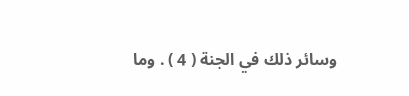وسائر ذلك في الجنة ( 4 ) . وما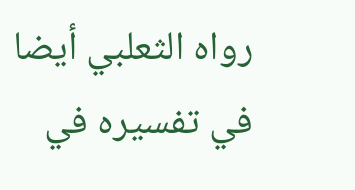رواه الثعلبي أيضا في تفسيره في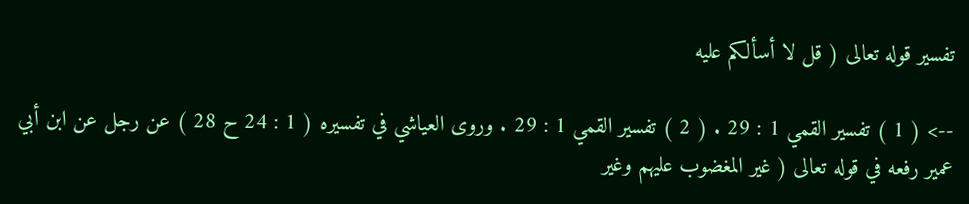تفسير قوله تعالى ( قل لا أسألكم عليه

--> ( 1 ) تفسير القمي 1 : 29 . ( 2 ) تفسير القمي 1 : 29 . وروى العياشي في تفسيره ( 1 : 24 ح 28 ) عن رجل عن ابن أبي عمير رفعه في قوله تعالى ( غير المغضوب عليهم وغير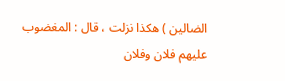الضالين ) هكذا نزلت ، قال : المغضوب عليهم فلان وفلان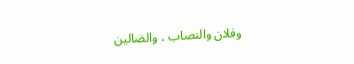وفلان والنصاب ، والضالين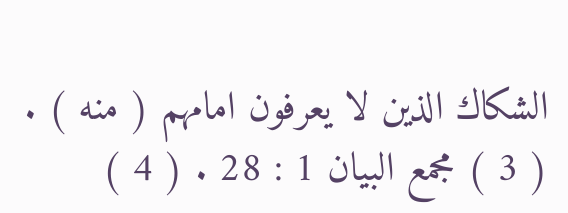الشكاك الذين لا يعرفون امامهم ( منه ) . ( 3 ) مجمع البيان 1 : 28 . ( 4 )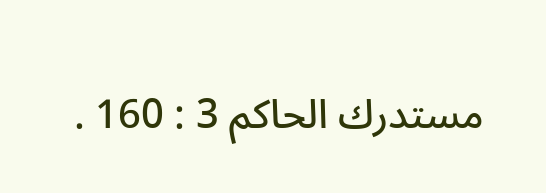مستدرك الحاكم 3 : 160 .